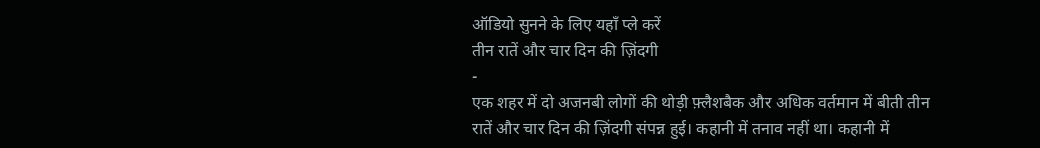ऑडियो सुनने के लिए यहाँ प्ले करें
तीन रातें और चार दिन की ज़िंदगी
-
एक शहर में दो अजनबी लोगों की थोड़ी फ़्लैशबैक और अधिक वर्तमान में बीती तीन
रातें और चार दिन की ज़िंदगी संपन्न हुई। कहानी में तनाव नहीं था। कहानी में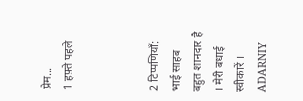प्रेम...
1 हफ़्ते पहले



2 टिप्पणियाँ:
भाई साहब बहुत शानदार है । मेरी बधाई स्वीकारें ।
ADARNIY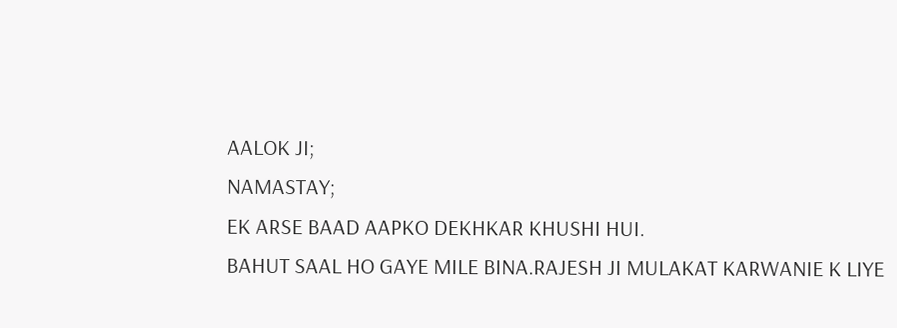AALOK JI;
NAMASTAY;
EK ARSE BAAD AAPKO DEKHKAR KHUSHI HUI.
BAHUT SAAL HO GAYE MILE BINA.RAJESH JI MULAKAT KARWANIE K LIYE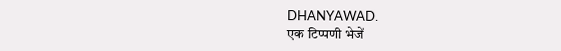DHANYAWAD.
एक टिप्पणी भेजें